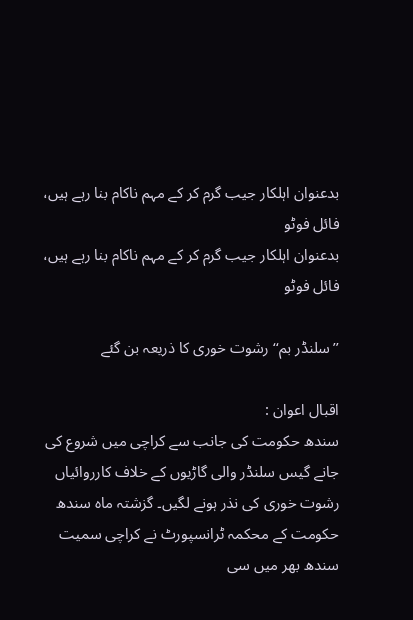بدعنوان اہلکار جیب گرم کر کے مہم ناکام بنا رہے ہیں، فائل فوٹو
بدعنوان اہلکار جیب گرم کر کے مہم ناکام بنا رہے ہیں، فائل فوٹو

’’سلنڈر بم‘‘ رشوت خوری کا ذریعہ بن گئے

اقبال اعوان :
سندھ حکومت کی جانب سے کراچی میں شروع کی جانے گیس سلنڈر والی گاڑیوں کے خلاف کارروائیاں رشوت خوری کی نذر ہونے لگیں۔ گزشتہ ماہ سندھ حکومت کے محکمہ ٹرانسپورٹ نے کراچی سمیت سندھ بھر میں سی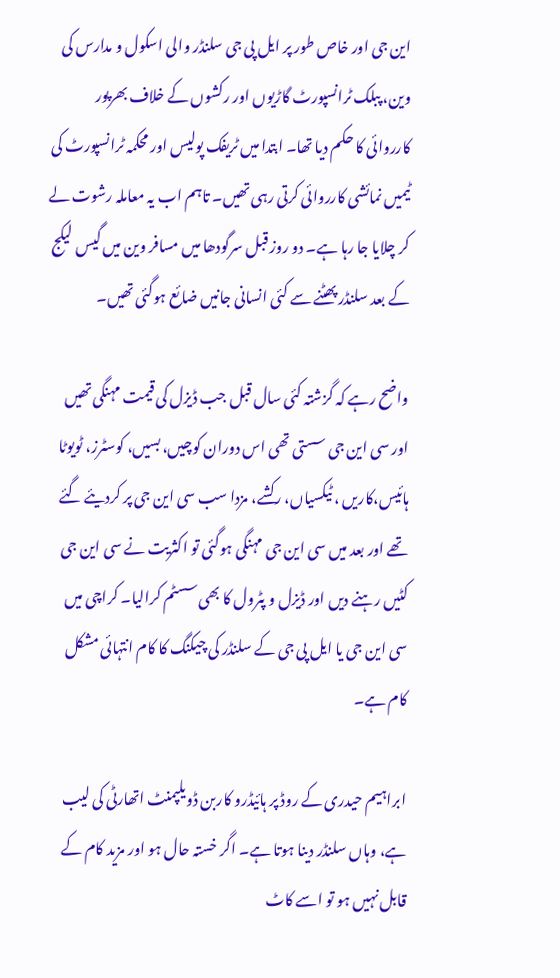این جی اور خاص طور پر ایل پی جی سلنڈر والی اسکول و مدارس کی وین، پبلک ٹرانسپورٹ گاڑیوں اور رکشوں کے خلاف بھرپور کارروائی کا حکم دیا تھا۔ ابتدا میں ٹریفک پولیس اور محکمہ ٹرانسپورٹ کی ٹیمیں نمائشی کارروائی کرتی رہی تھیں۔ تاہم اب یہ معاملہ رشوت لے کر چلایا جا رہا ہے۔ دو روز قبل سرگودھا میں مسافر وین میں گیس لیکج کے بعد سلنڈر پھٹنے سے کئی انسانی جانیں ضائع ہوگئی تھیں۔

واضح رہے کہ گزشتہ کئی سال قبل جب ڈیزل کی قیمت مہنگی تھیں اور سی این جی سستی تھی اس دوران کوچیں، بسیں، کوسٹرز، ٹویوٹا ہائیس،کاریں ، ٹیکسیاں، رکشے، مزدا سب سی این جی پر کردیئے گئے تھے اور بعد میں سی این جی مہنگی ہوگئی تو اکثریت نے سی این جی کٹیں رہنے دیں اور ڈیزل و پٹرول کا بھی سسٹم کرالیا۔ کراچی میں سی این جی یا ایل پی جی کے سلنڈر کی چیکنگ کا کام انتہائی مشکل کام ہے۔

ابراہیم حیدری کے روڈ پر ہائیڈرو کاربن ڈویلپمنٹ اتھارٹی کی لیب ہے، وہاں سلنڈر دینا ہوتا ہے۔ اگر خستہ حال ہو اور مزید کام کے قابل نہیں ہو تو اسے کاٹ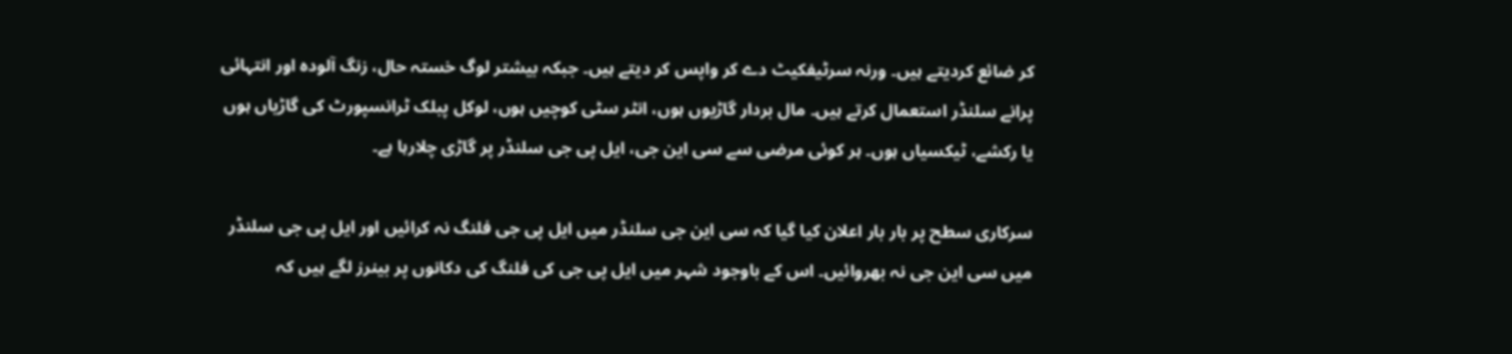کر ضائع کردیتے ہیں۔ ورنہ سرٹیفکیٹ دے کر واپس کر دیتے ہیں۔ جبکہ بیشتر لوگ خستہ حال، زنگ آلودہ اور انتہائی پرانے سلنڈر استعمال کرتے ہیں۔ مال بردار گاڑیوں ہوں، انٹر سٹی کوچیں ہوں، لوکل پبلک ٹرانسپورٹ کی گاڑیاں ہوں یا رکشے، ٹیکسیاں ہوں۔ ہر کوئی مرضی سے سی این جی، ایل پی جی سلنڈر پر گاڑی چلارہا ہے۔

سرکاری سطح پر بار بار اعلان کیا گیا کہ سی این جی سلنڈر میں ایل پی جی فلنگ نہ کرائیں اور ایل پی جی سلنڈر میں سی این جی نہ بھروائیں۔ اس کے باوجود شہر میں ایل پی جی کی فلنگ کی دکانوں پر بینرز لگے ہیں کہ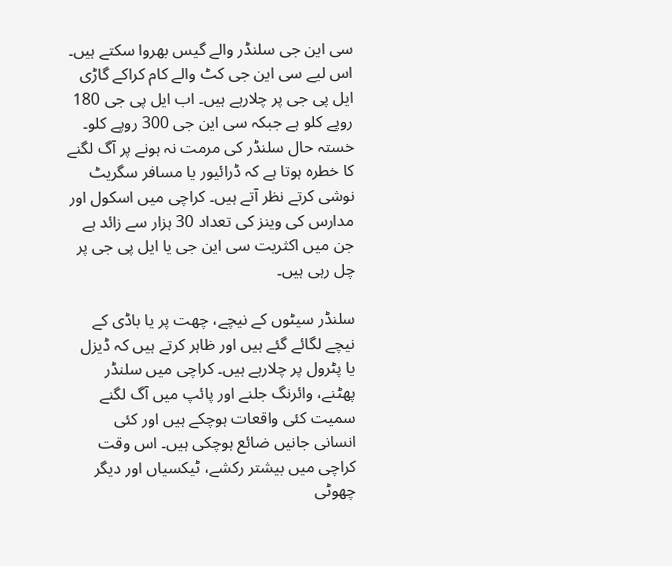سی این جی سلنڈر والے گیس بھروا سکتے ہیں۔ اس لیے سی این جی کٹ والے کام کراکے گاڑی ایل پی جی پر چلارہے ہیں۔ اب ایل پی جی 180 روپے کلو ہے جبکہ سی این جی 300 روپے کلو۔ خستہ حال سلنڈر کی مرمت نہ ہونے پر آگ لگنے کا خطرہ ہوتا ہے کہ ڈرائیور یا مسافر سگریٹ نوشی کرتے نظر آتے ہیں۔ کراچی میں اسکول اور مدارس کی وینز کی تعداد 30 ہزار سے زائد ہے جن میں اکثریت سی این جی یا ایل پی جی پر چل رہی ہیں۔

سلنڈر سیٹوں کے نیچے، چھت پر یا باڈی کے نیچے لگائے گئے ہیں اور ظاہر کرتے ہیں کہ ڈیزل یا پٹرول پر چلارہے ہیں۔ کراچی میں سلنڈر پھٹنے، وائرنگ جلنے اور پائپ میں آگ لگنے سمیت کئی واقعات ہوچکے ہیں اور کئی انسانی جانیں ضائع ہوچکی ہیں۔ اس وقت کراچی میں بیشتر رکشے، ٹیکسیاں اور دیگر چھوٹی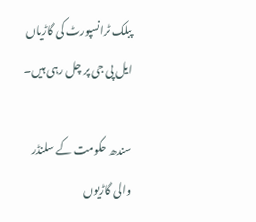پبلک ٹرانسپورٹ کی گاڑیاں ایل پی جی پر چل رہی ہیں۔

سندھ حکومت کے سلنڈر والی گاڑیوں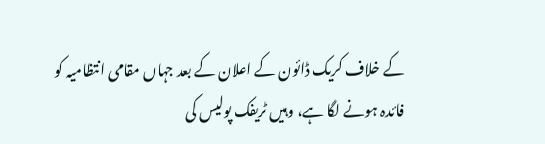کے خلاف کریک ڈائون کے اعلان کے بعد جہاں مقامی انتظامیہ کو فائدہ ہونے لگا ہے، وہیں ٹریفک پولیس کی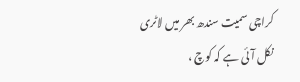کراچی سمیت سندھ بھر میں لاٹری نکل آئی ہے کہ کوچ ،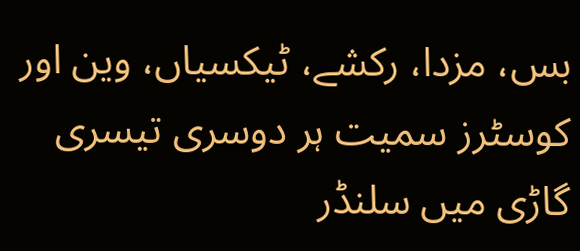بس، مزدا، رکشے، ٹیکسیاں، وین اور کوسٹرز سمیت ہر دوسری تیسری گاڑی میں سلنڈر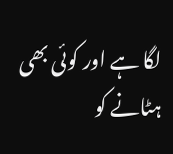لگا ہے اور کوئی بھی ہٹانے کو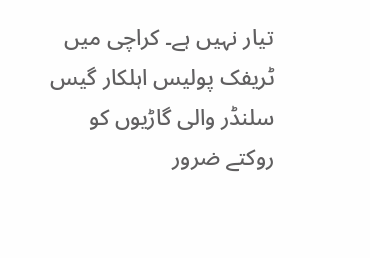تیار نہیں ہے۔ کراچی میں ٹریفک پولیس اہلکار گیس سلنڈر والی گاڑیوں کو روکتے ضرور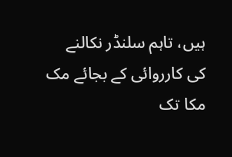ہیں، تاہم سلنڈر نکالنے کی کارروائی کے بجائے مک مکا تک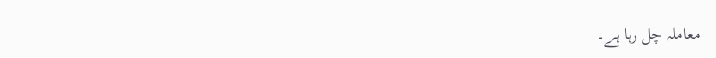معاملہ چل رہا ہے۔